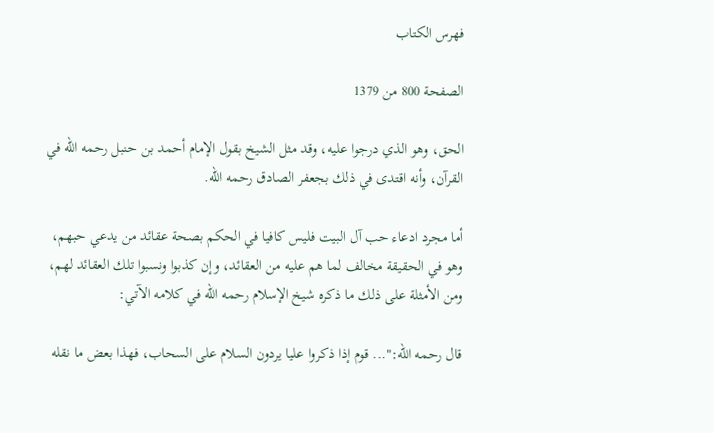فهرس الكتاب

الصفحة 800 من 1379

الحق، وهو الذي درجوا عليه، وقد مثل الشيخ بقول الإمام أحمد بن حنبل رحمه الله في القرآن، وأنه اقتدى في ذلك بجعفر الصادق رحمه الله.

أما مجرد ادعاء حب آل البيت فليس كافيا في الحكم بصحة عقائد من يدعي حبهم، وهو في الحقيقة مخالف لما هم عليه من العقائد، وإن كذبوا ونسبوا تلك العقائد لهم، ومن الأمثلة على ذلك ما ذكره شيخ الإسلام رحمه الله في كلامه الآتي:

قال رحمه الله:"... قوم إذا ذكروا عليا يردون السلام على السحاب، فهذا بعض ما نقله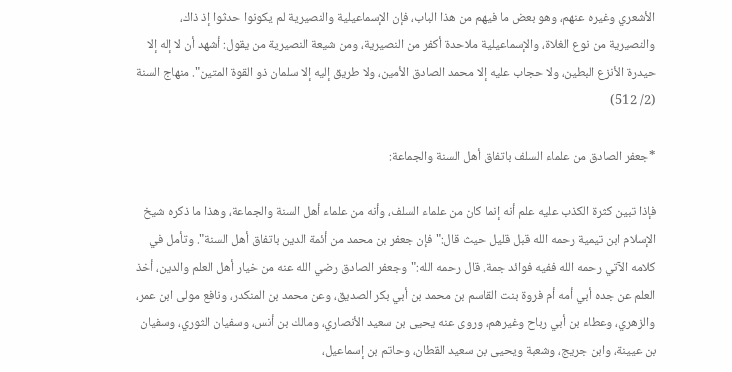الأشعري وغيره عنهم، وهو بعض ما فيهم من هذا الباب، فإن الإسماعيلية والنصيرية لم يكونوا حدثوا إذ ذاك، والنصيرية من نوع الغلاة، والإسماعيلية ملاحدة أكفر من النصيرية، ومن شيعة النصيرية من يقول: أشهد أن لا إله إلا حيدرة الأنزع البطين، ولا حجاب عليه إلا محمد الصادق الأمين، ولا طريق إليه إلا سلمان ذو القوة المتين". منهاج السنة (2/ 512)

*جعفر الصادق من علماء السلف باتفاق أهل السنة والجماعة:

فإذا تبين كثرة الكذب عليه علم أنه إنما كان من علماء السلف، وأنه من علماء أهل السنة والجماعة، وهذا ما ذكره شيخ الإسلام ابن تيمية رحمه الله قبل قليل حيث قال:"فإن جعفر بن محمد من أئمة الدين باتفاق أهل السنة". وتأمل في كلامه الآتي رحمه الله ففيه فوائد جمة. قال رحمه الله:"وجعفر الصادق رضي الله عنه من خيار أهل العلم والدين، أخذ العلم عن جده أبي أمه أم فروة بنت القاسم بن محمد بن أبي بكر الصديق، وعن محمد بن المنكدر، ونافع مولى ابن عمر، والزهري، وعطاء بن أبي رباح وغيرهم، وروى عنه يحيى بن سعيد الأنصاري، ومالك بن أنس، وسفيان الثوري، وسفيان بن عيينة، وابن جريج، وشعبة ويحيى بن سعيد القطان، وحاتم بن إسماعيل،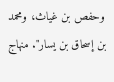وحفص بن غياث، ومحمد بن إسحاق بن يسار". منهاج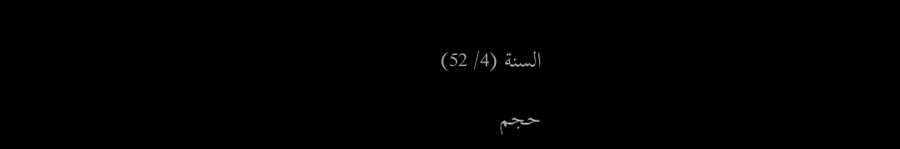السنة (4/ 52)

حجم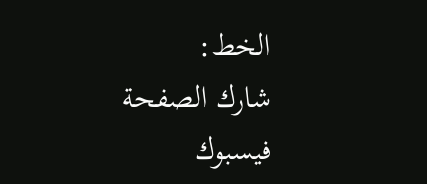الخط:
شارك الصفحة
فيسبوك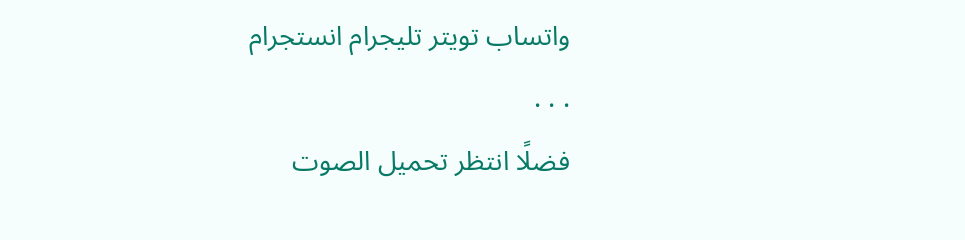واتساب تويتر تليجرام انستجرام
. . .
فضلًا انتظر تحميل الصوت